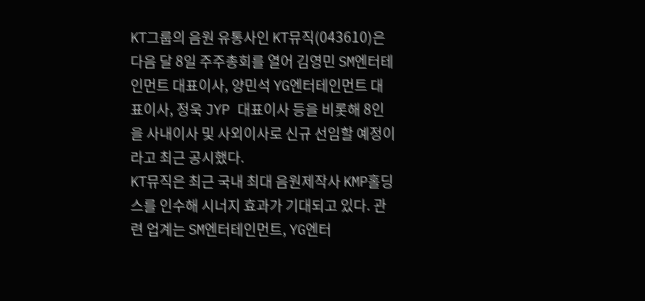KT그룹의 음원 유통사인 KT뮤직(043610)은 다음 달 8일 주주총회를 열어 김영민 SM엔터테인먼트 대표이사, 양민석 YG엔터테인먼트 대표이사, 정욱 JYP 대표이사 등을 비롯해 8인을 사내이사 및 사외이사로 신규 선임할 예정이라고 최근 공시했다.
KT뮤직은 최근 국내 최대 음원제작사 KMP홀딩스를 인수해 시너지 효과가 기대되고 있다. 관련 업계는 SM엔터테인먼트, YG엔터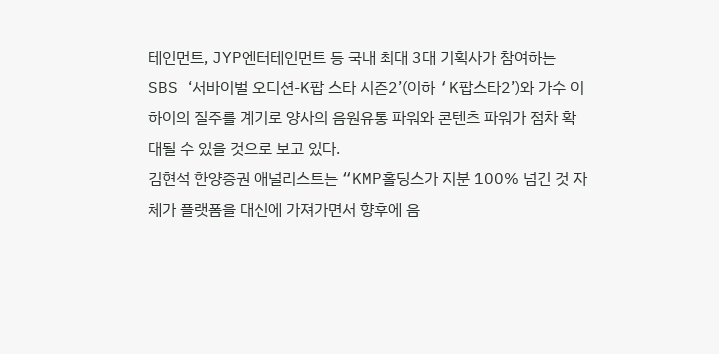테인먼트, JYP엔터테인먼트 등 국내 최대 3대 기획사가 참여하는 SBS ‘서바이벌 오디션-K팝 스타 시즌2’(이하 ‘K팝스타2’)와 가수 이하이의 질주를 계기로 양사의 음원유통 파워와 콘텐츠 파워가 점차 확대될 수 있을 것으로 보고 있다.
김현석 한양증권 애널리스트는 “KMP홀딩스가 지분 100% 넘긴 것 자체가 플랫폼을 대신에 가져가면서 향후에 음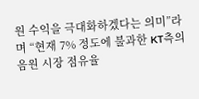원 수익을 극대화하겠다는 의미”라며 “현재 7% 정도에 불과한 KT측의 음원 시장 점유율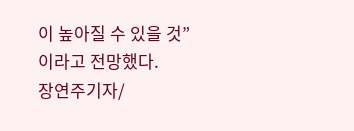이 높아질 수 있을 것”이라고 전망했다.
장연주기자/